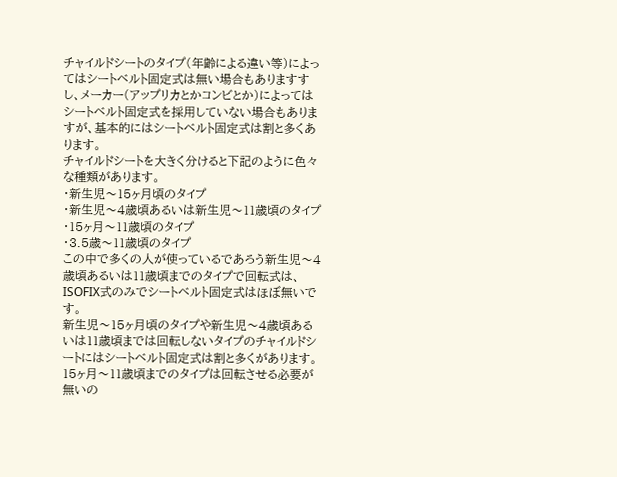チャイルドシートのタイプ(年齢による違い等)によってはシートベルト固定式は無い場合もありますすし、メーカー(アップリカとかコンビとか)によってはシートベルト固定式を採用していない場合もありますが、基本的にはシートベルト固定式は割と多くあります。
チャイルドシートを大きく分けると下記のように色々な種類があります。
・新生児〜15ヶ月頃のタイプ
・新生児〜4歳頃あるいは新生児〜11歳頃のタイプ
・15ヶ月〜11歳頃のタイプ
・3.5歳〜11歳頃のタイプ
この中で多くの人が使っているであろう新生児〜4歳頃あるいは11歳頃までのタイプで回転式は、ISOFIX式のみでシートベルト固定式はほぼ無いです。
新生児〜15ヶ月頃のタイプや新生児〜4歳頃あるいは11歳頃までは回転しないタイプのチャイルドシートにはシートベルト固定式は割と多くがあります。
15ヶ月〜11歳頃までのタイプは回転させる必要が無いの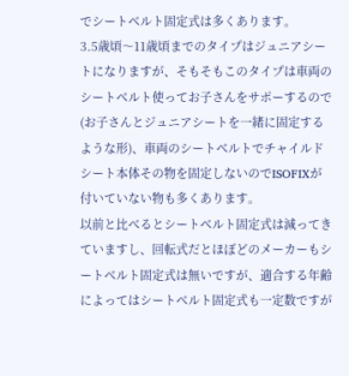でシートベルト固定式は多くあります。
3.5歳頃〜11歳頃までのタイプはジュニアシートになりますが、そもそもこのタイプは車両のシートベルト使ってお子さんをサポーするので(お子さんとジュニアシートを一緒に固定するような形)、車両のシートベルトでチャイルドシート本体その物を固定しないのでISOFIXが付いていない物も多くあります。
以前と比べるとシートベルト固定式は減ってきていますし、回転式だとほぼどのメーカーもシートベルト固定式は無いですが、適合する年齢によってはシートベルト固定式も一定数ですが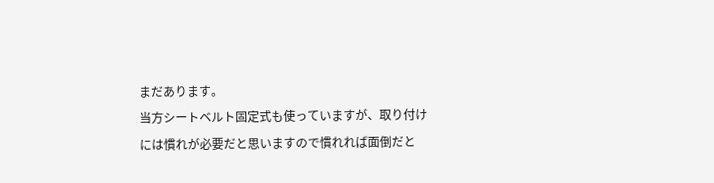まだあります。
当方シートベルト固定式も使っていますが、取り付けには慣れが必要だと思いますので慣れれば面倒だと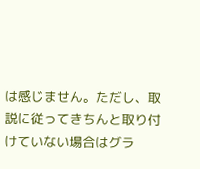は感じません。ただし、取説に従ってきちんと取り付けていない場合はグラ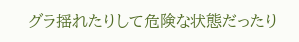グラ揺れたりして危険な状態だったり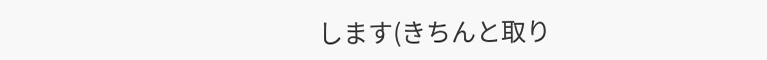します(きちんと取り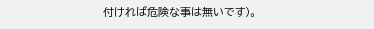付ければ危険な事は無いです)。